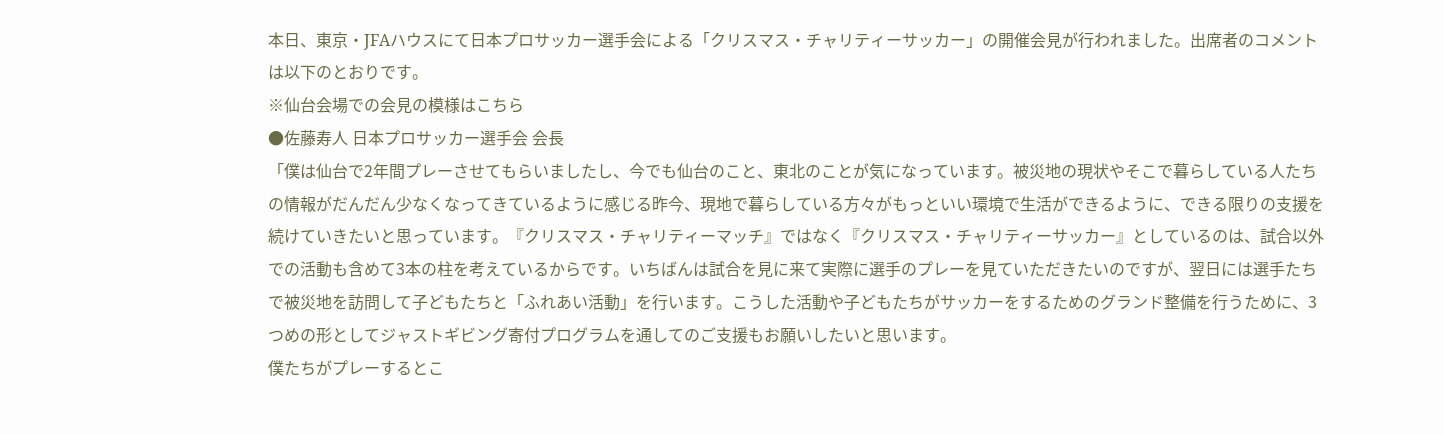本日、東京・JFAハウスにて日本プロサッカー選手会による「クリスマス・チャリティーサッカー」の開催会見が行われました。出席者のコメントは以下のとおりです。
※仙台会場での会見の模様はこちら
●佐藤寿人 日本プロサッカー選手会 会長
「僕は仙台で2年間プレーさせてもらいましたし、今でも仙台のこと、東北のことが気になっています。被災地の現状やそこで暮らしている人たちの情報がだんだん少なくなってきているように感じる昨今、現地で暮らしている方々がもっといい環境で生活ができるように、できる限りの支援を続けていきたいと思っています。『クリスマス・チャリティーマッチ』ではなく『クリスマス・チャリティーサッカー』としているのは、試合以外での活動も含めて3本の柱を考えているからです。いちばんは試合を見に来て実際に選手のプレーを見ていただきたいのですが、翌日には選手たちで被災地を訪問して子どもたちと「ふれあい活動」を行います。こうした活動や子どもたちがサッカーをするためのグランド整備を行うために、3つめの形としてジャストギビング寄付プログラムを通してのご支援もお願いしたいと思います。
僕たちがプレーするとこ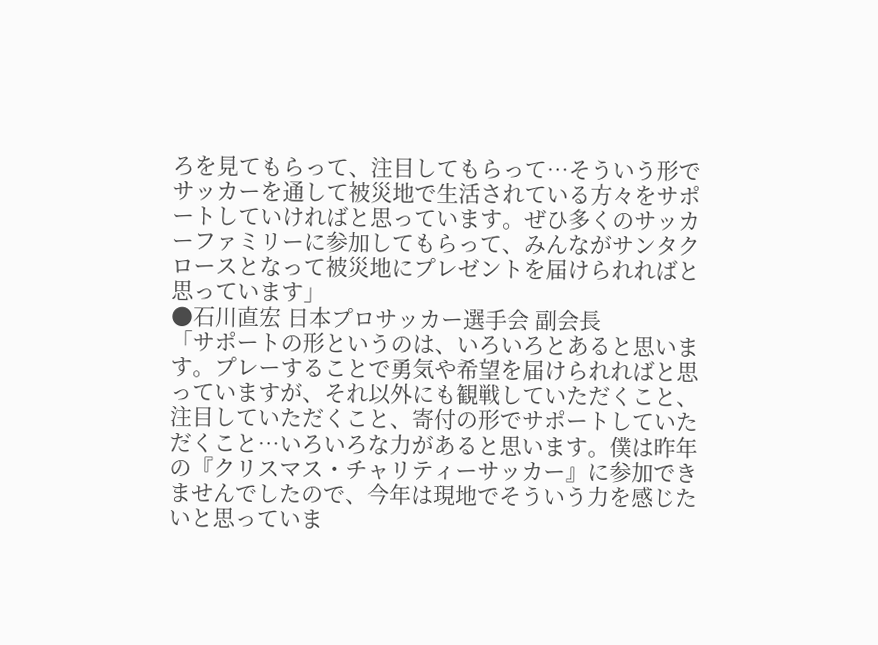ろを見てもらって、注目してもらって…そういう形でサッカーを通して被災地で生活されている方々をサポートしていければと思っています。ぜひ多くのサッカーファミリーに参加してもらって、みんながサンタクロースとなって被災地にプレゼントを届けられればと思っています」
●石川直宏 日本プロサッカー選手会 副会長
「サポートの形というのは、いろいろとあると思います。プレーすることで勇気や希望を届けられればと思っていますが、それ以外にも観戦していただくこと、注目していただくこと、寄付の形でサポートしていただくこと…いろいろな力があると思います。僕は昨年の『クリスマス・チャリティーサッカー』に参加できませんでしたので、今年は現地でそういう力を感じたいと思っていま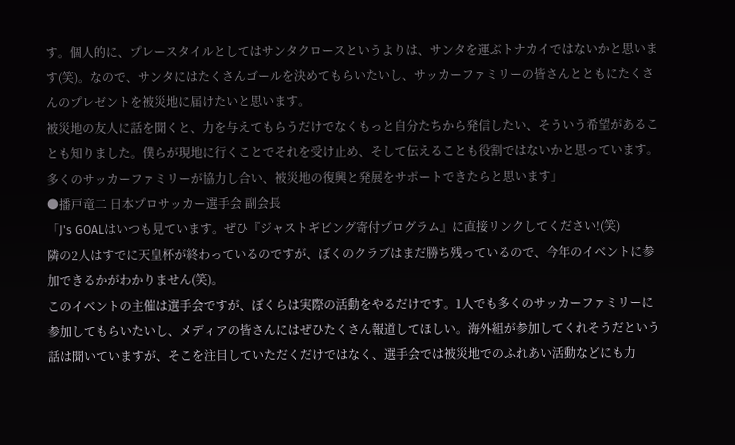す。個人的に、プレースタイルとしてはサンタクロースというよりは、サンタを運ぶトナカイではないかと思います(笑)。なので、サンタにはたくさんゴールを決めてもらいたいし、サッカーファミリーの皆さんとともにたくさんのプレゼントを被災地に届けたいと思います。
被災地の友人に話を聞くと、力を与えてもらうだけでなくもっと自分たちから発信したい、そういう希望があることも知りました。僕らが現地に行くことでそれを受け止め、そして伝えることも役割ではないかと思っています。多くのサッカーファミリーが協力し合い、被災地の復興と発展をサポートできたらと思います」
●播戸竜二 日本プロサッカー選手会 副会長
「J's GOALはいつも見ています。ぜひ『ジャストギビング寄付プログラム』に直接リンクしてください!(笑)
隣の2人はすでに天皇杯が終わっているのですが、ぼくのクラブはまだ勝ち残っているので、今年のイベントに参加できるかがわかりません(笑)。
このイベントの主催は選手会ですが、ぼくらは実際の活動をやるだけです。1人でも多くのサッカーファミリーに参加してもらいたいし、メディアの皆さんにはぜひたくさん報道してほしい。海外組が参加してくれそうだという話は聞いていますが、そこを注目していただくだけではなく、選手会では被災地でのふれあい活動などにも力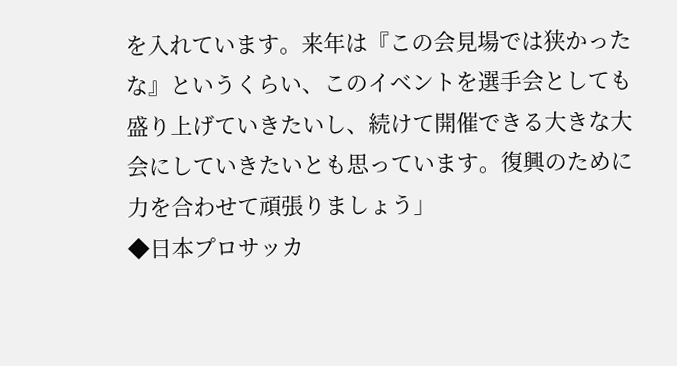を入れています。来年は『この会見場では狭かったな』というくらい、このイベントを選手会としても盛り上げていきたいし、続けて開催できる大きな大会にしていきたいとも思っています。復興のために力を合わせて頑張りましょう」
◆日本プロサッカ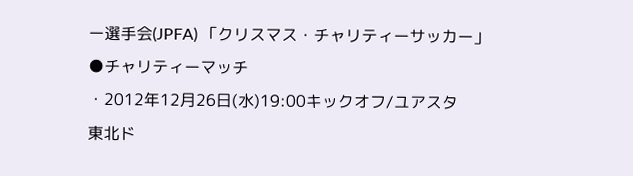ー選手会(JPFA) 「クリスマス・チャリティーサッカー」
●チャリティーマッチ
・2012年12月26日(水)19:00キックオフ/ユアスタ
東北ド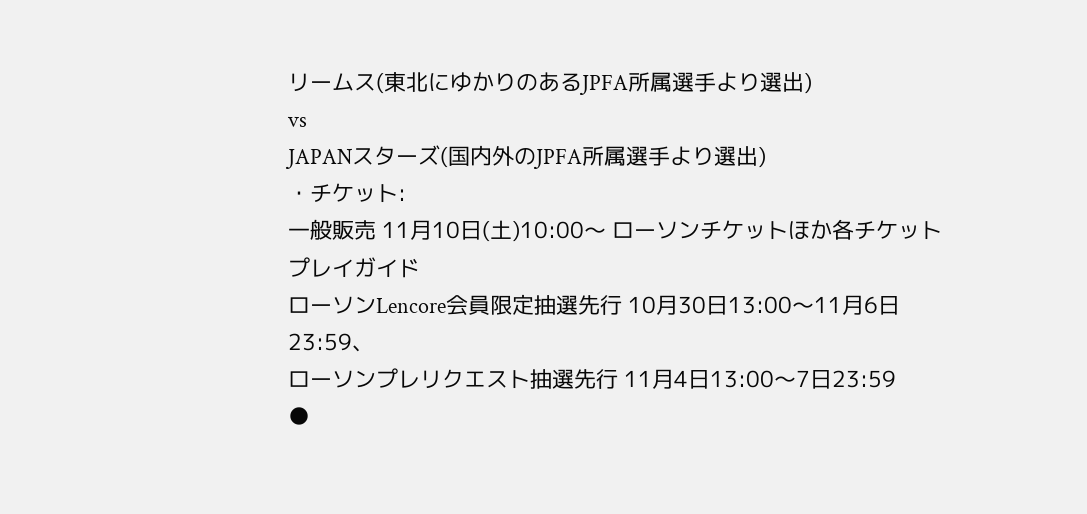リームス(東北にゆかりのあるJPFA所属選手より選出)
vs
JAPANスターズ(国内外のJPFA所属選手より選出)
・チケット:
一般販売 11月10日(土)10:00〜 ローソンチケットほか各チケットプレイガイド
ローソンLencore会員限定抽選先行 10月30日13:00〜11月6日23:59、
ローソンプレリクエスト抽選先行 11月4日13:00〜7日23:59
●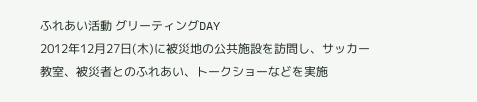ふれあい活動 グリーティングDAY
2012年12月27日(木)に被災地の公共施設を訪問し、サッカー教室、被災者とのふれあい、トークショーなどを実施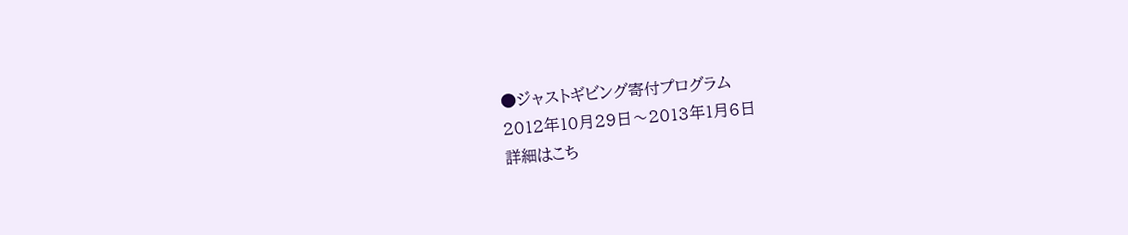●ジャストギビング寄付プログラム
2012年10月29日〜2013年1月6日
詳細はこち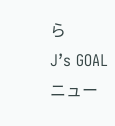ら
J’s GOALニュー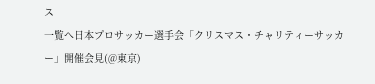ス
一覧へ日本プロサッカー選手会「クリスマス・チャリティーサッカー」開催会見(@東京)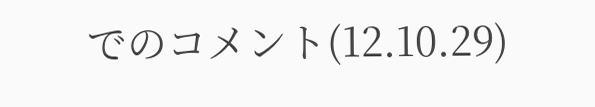でのコメント(12.10.29)